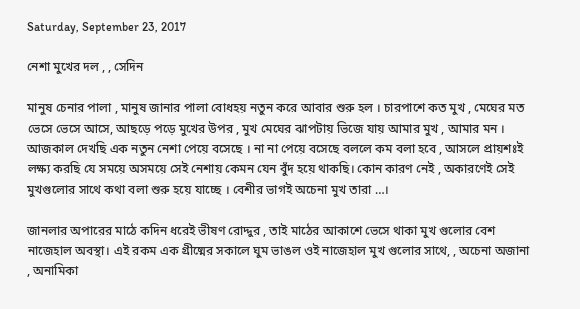Saturday, September 23, 2017

নেশা মুখের দল , , সেদিন

মানুষ চেনার পালা , মানুষ জানার পালা বোধহয় নতুন করে আবার শুরু হল । চারপাশে কত মুখ , মেঘের মত ভেসে ভেসে আসে, আছড়ে পড়ে মুখের উপর , মুখ মেঘের ঝাপটায় ভিজে যায় আমার মুখ , আমার মন । আজকাল দেখছি এক নতুন নেশা পেয়ে বসেছে । না না পেয়ে বসেছে বললে কম বলা হবে , আসলে প্রায়শঃই  লক্ষ্য করছি যে সময়ে অসময়ে সেই নেশায় কেমন যেন বুঁদ হয়ে থাকছি। কোন কারণ নেই , অকারণেই সেই মুখগুলোর সাথে কথা বলা শুরু হয়ে যাচ্ছে । বেশীর ভাগই অচেনা মুখ তারা …।

জানলার অপারের মাঠে কদিন ধরেই ভীষণ রোদ্দুর , তাই মাঠের আকাশে ভেসে থাকা মুখ গুলোর বেশ নাজেহাল অবস্থা। এই রকম এক গ্রীষ্মের সকালে ঘুম ভাঙল ওই নাজেহাল মুখ গুলোর সাথে, , অচেনা অজানা , অনামিকা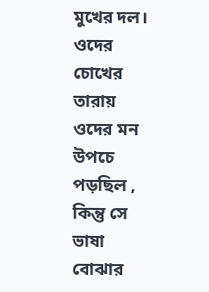মুখের দল। ওদের চোখের তারায় ওদের মন উপচে পড়ছিল , কিন্তু সে ভাষা বোঝার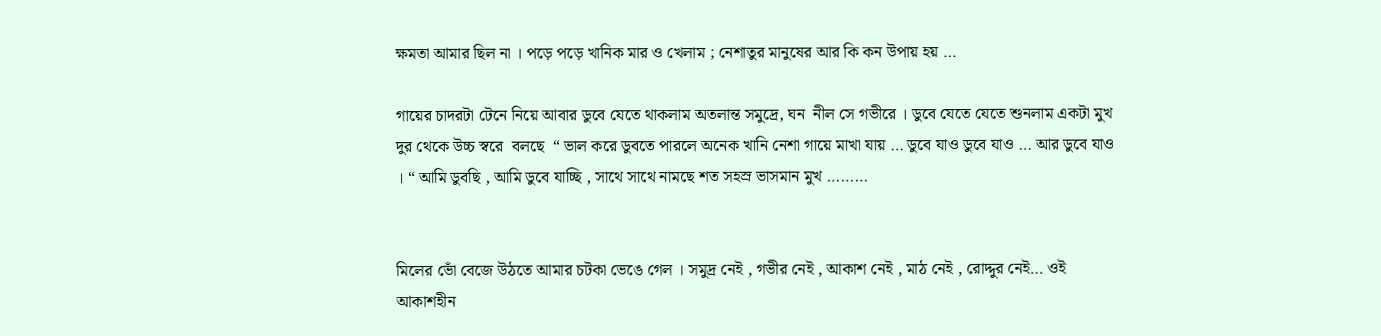ক্ষমতা আমার ছিল না । পড়ে পড়ে খানিক মার ও খেলাম ; নেশাতুর মানুষের আর কি কন উপায় হয় …

গায়ের চাদরটা টেনে নিয়ে আবার ডুবে যেতে থাকলাম অতলান্ত সমুদ্রে, ঘন  নীল সে গভীরে । ডুবে যেতে যেতে শুনলাম একটা মুখ দুর থেকে উচ্চ স্বরে  বলছে  “ ভাল করে ডুবতে পারলে অনেক খানি নেশা গায়ে মাখা যায় … ডুবে যাও ডুবে যাও … আর ডুবে যাও  । “ আমি ডুবছি , আমি ডুবে যাচ্ছি , সাথে সাথে নামছে শত সহস্র ভাসমান মুখ ………


মিলের ভোঁ বেজে উঠতে আমার চটকা ভেঙে গেল । সমুদ্র নেই , গভীর নেই , আকাশ নেই , মাঠ নেই , রোদ্দুর নেই… ওই আকাশহীন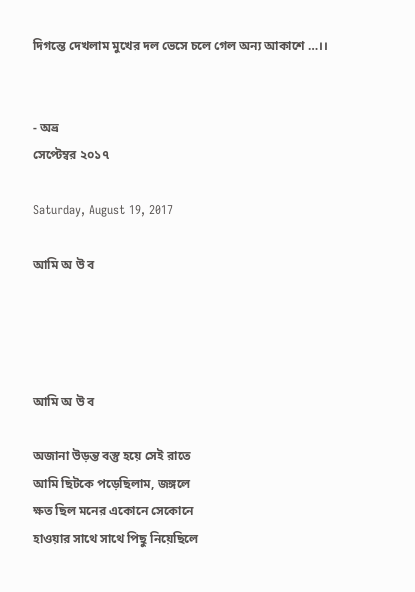দিগন্তে দেখলাম মুখের দল ভেসে চলে গেল অন্য আকাশে …।।


- অভ্র
সেপ্টেম্বর ২০১৭

Saturday, August 19, 2017

আমি অ উ ব




আমি অ উ ব

অজানা উড়ন্ত বস্তু হয়ে সেই রাতে
আমি ছিটকে পড়েছিলাম, জঙ্গলে
ক্ষত ছিল মনের একোনে সেকোনে
হাওয়ার সাথে সাথে পিছু নিয়েছিলে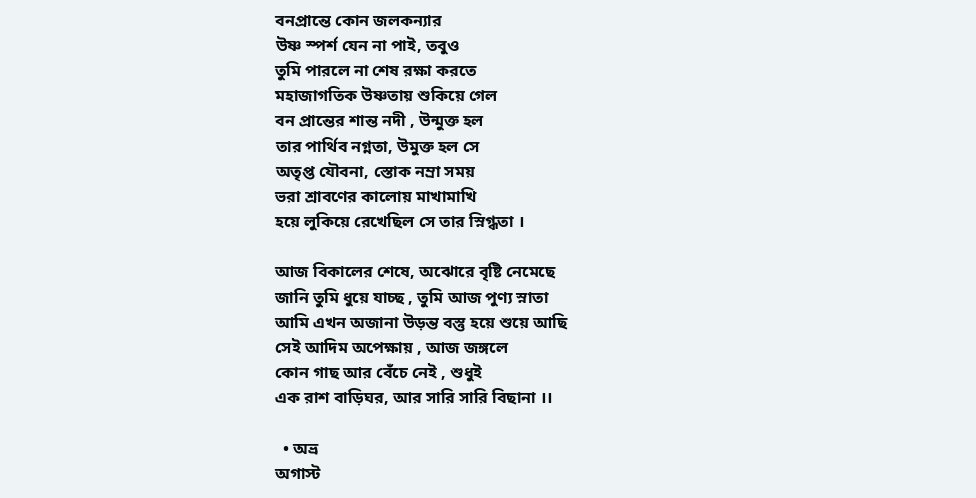বনপ্রান্তে কোন জলকন্যার
উষ্ণ স্পর্শ যেন না পাই, তবুও
তুমি পারলে না শেষ রক্ষা করতে
মহাজাগতিক উষ্ণতায় শুকিয়ে গেল
বন প্রান্তের শান্ত নদী , উন্মুক্ত হল
তার পার্থিব নগ্নতা, উমুক্ত হল সে
অতৃপ্ত যৌবনা, স্তোক নম্রা সময়
ভরা শ্রাবণের কালোয় মাখামাখি
হয়ে লুকিয়ে রেখেছিল সে তার স্নিগ্ধতা ।

আজ বিকালের শেষে, অঝোরে বৃষ্টি নেমেছে
জানি তুমি ধুয়ে যাচ্ছ , তুমি আজ পুণ্য স্নাতা
আমি এখন অজানা উড়ন্ত বস্তু হয়ে শুয়ে আছি
সেই আদিম অপেক্ষায় , আজ জঙ্গলে
কোন গাছ আর বেঁচে নেই , শুধুই
এক রাশ বাড়িঘর, আর সারি সারি বিছানা ।।

  • অভ্র
অগাস্ট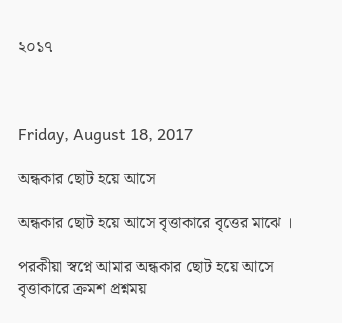২০১৭



Friday, August 18, 2017

অন্ধকার ছোট হয়ে আসে

অন্ধকার ছোট হয়ে আসে বৃত্তাকারে বৃত্তের মাঝে ।

পরকীয়া স্বপ্নে আমার অন্ধকার ছোট হয়ে আসে
বৃত্তাকারে ক্রমশ প্রশ্নময়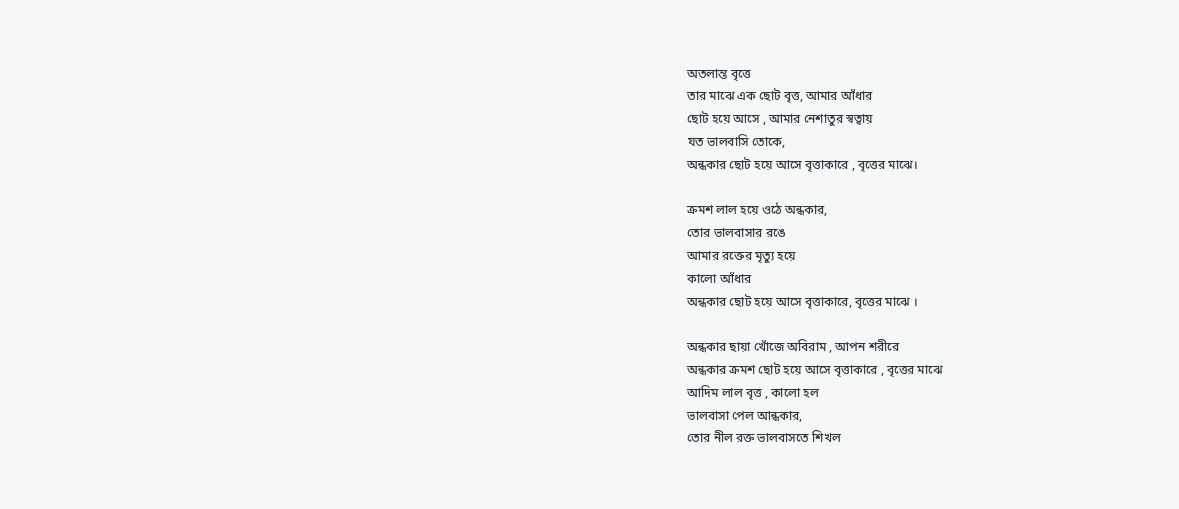অতলান্ত বৃত্তে
তার মাঝে এক ছোট বৃত্ত, আমার আঁধার
ছোট হয়ে আসে , আমার নেশাতুর স্বত্বায়
যত ভালবাসি তোকে,
অন্ধকার ছোট হয়ে আসে বৃত্তাকারে , বৃত্তের মাঝে।

ক্রমশ লাল হয়ে ওঠে অন্ধকার,
তোর ভালবাসার রঙে
আমার রক্তের মৃত্যু হয়ে
কালো আঁধার
অন্ধকার ছোট হয়ে আসে বৃত্তাকারে, বৃত্তের মাঝে ।

অন্ধকার ছায়া খোঁজে অবিরাম , আপন শরীরে
অন্ধকার ক্রমশ ছোট হয়ে আসে বৃত্তাকারে , বৃত্তের মাঝে
আদিম লাল বৃত্ত , কালো হল
ভালবাসা পেল আন্ধকার,
তোর নীল রক্ত ভালবাসতে শিখল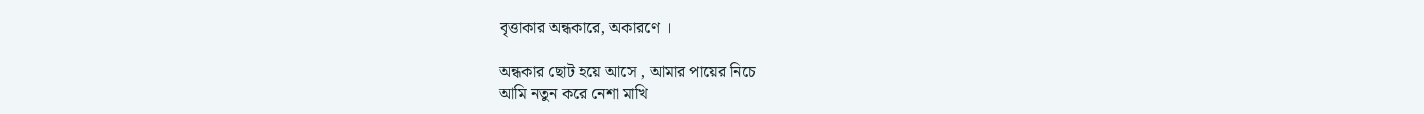বৃত্তাকার অন্ধকারে, অকারণে ।

অন্ধকার ছোট হয়ে আসে , আমার পায়ের নিচে
আমি নতুন করে নেশা মাখি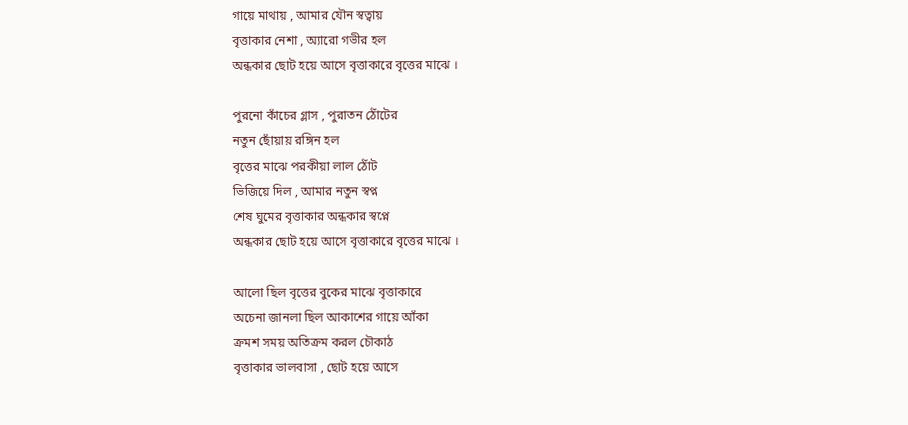গায়ে মাথায় , আমার যৌন স্বত্বায়
বৃত্তাকার নেশা , অ্যারো গভীর হল
অন্ধকার ছোট হয়ে আসে বৃত্তাকারে বৃত্তের মাঝে ।

পুরনো কাঁচের গ্লাস , পুরাতন ঠোঁটের
নতুন ছোঁয়ায় রঙ্গিন হল
বৃত্তের মাঝে পরকীয়া লাল ঠোঁট
ভিজিয়ে দিল , আমার নতুন স্বপ্ন
শেষ ঘুমের বৃত্তাকার অন্ধকার স্বপ্নে
অন্ধকার ছোট হয়ে আসে বৃত্তাকারে বৃত্তের মাঝে ।

আলো ছিল বৃত্তের বুকের মাঝে বৃত্তাকারে
অচেনা জানলা ছিল আকাশের গায়ে আঁকা
ক্রমশ সময় অতিক্রম করল চৌকাঠ
বৃত্তাকার ভালবাসা , ছোট হয়ে আসে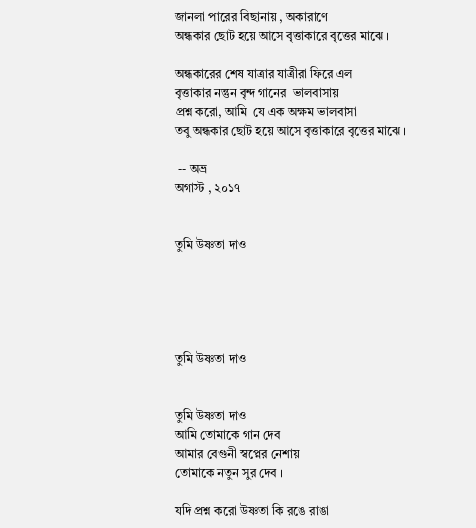জানলা পারের বিছানায় , অকারাণে
অন্ধকার ছোট হয়ে আসে বৃত্তাকারে বৃত্তের মাঝে ।

অন্ধকারের শেষ যাত্রার যাত্রীরা ফিরে এল
বৃত্তাকার নন্তুন বৃন্দ গানের  ভালবাসায়
প্রশ্ন করো, আমি  যে এক অক্ষম ভালবাসা
তবু অন্ধকার ছোট হয়ে আসে বৃত্তাকারে বৃত্তের মাঝে ।

 -- অভ্র
অগাস্ট , ২০১৭


তুমি উষ্ণতা দাও





তুমি উষ্ণতা দাও


তুমি উষ্ণতা দাও
আমি তোমাকে গান দেব
আমার বেগুনী স্বপ্নের নেশায়
তোমাকে নতুন সুর দেব ।

যদি প্রশ্ন করো উষ্ণতা কি রঙে রাঙা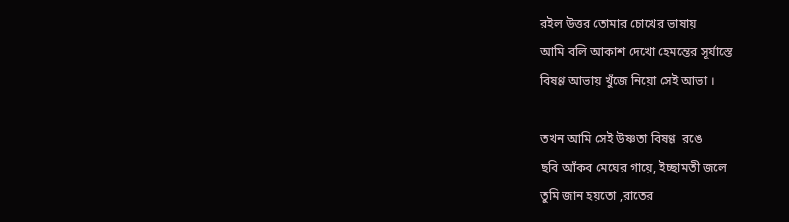রইল উত্তর তোমার চোখের ভাষায়
আমি বলি আকাশ দেখো হেমন্তের সূর্যাস্তে
বিষণ্ণ আভায় খুঁজে নিয়ো সেই আভা ।

তখন আমি সেই উষ্ণতা বিষণ্ণ  রঙে
ছবি আঁকব মেঘের গায়ে, ইচ্ছামতী জলে
তুমি জান হয়তো ,রাতের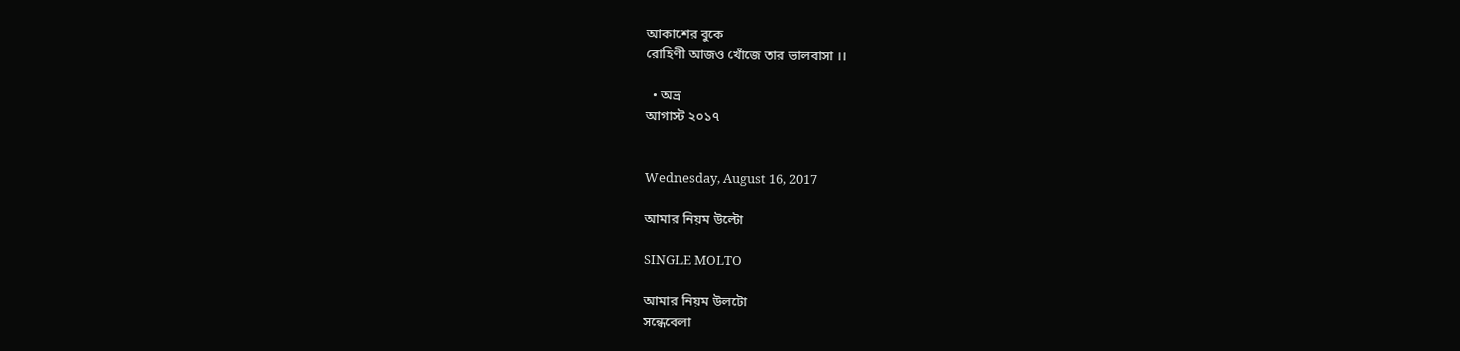আকাশের বুকে
রোহিণী আজও খোঁজে তার ভালবাসা ।।

  • অভ্র
আগাস্ট ২০১৭


Wednesday, August 16, 2017

আমার নিয়ম উল্টো

SINGLE MOLTO

আমার নিয়ম উলটো
সন্ধেবেলা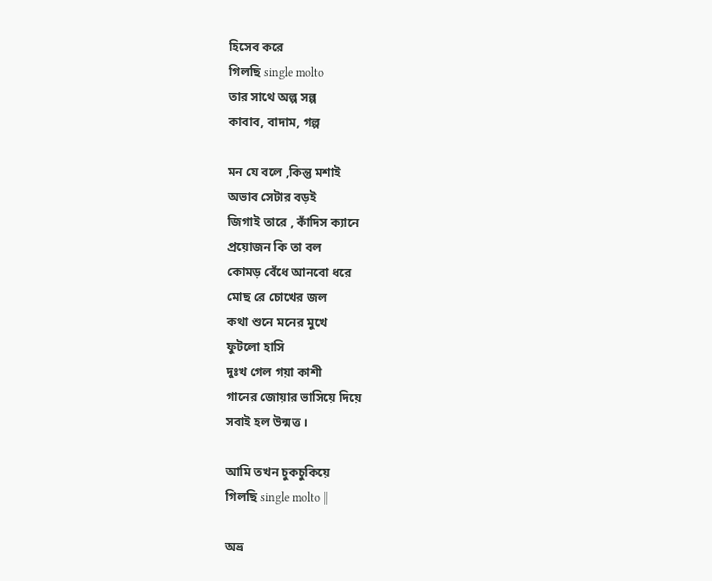হিসেব করে
গিলছি single molto
তার সাথে অল্প সল্প
কাবাব, বাদাম, গল্প

মন যে বলে ,কিন্তু মশাই
অভাব সেটার বড়ই
জিগাই তারে , কাঁদিস ক্যানে
প্রয়োজন কি তা বল
কোমড় বেঁধে আনবো ধরে
মোছ রে চোখের জল
কথা শুনে মনের মুখে
ফুটলো হাসি
দুঃখ গেল গয়া কাশী
গানের জোয়ার ভাসিয়ে দিয়ে
সবাই হল উন্মত্ত ।

আমি তখন চুকচুকিয়ে
গিলছি single molto ||

অভ্র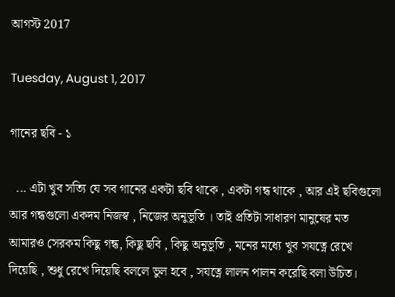আগস্ট 2017

Tuesday, August 1, 2017

গানের ছবি - ১

  ... এটা খুব সত্যি যে সব গানের একটা ছবি থাকে , একটা গন্ধ থাকে , আর এই ছবিগুলো আর গন্ধগুলো একদম নিজস্ব , নিজের অনুভূতি । তাই প্রতিটা সাধারণ মানুষের মত আমারও সেরকম কিছু গন্ধ, কিছু ছবি , কিছু অনুভূতি , মনের মধ্যে খুব সযত্নে রেখে দিয়েছি , শুধু রেখে দিয়েছি বললে ভুল হবে , সযত্নে লালন পালন করেছি বলা উচিত।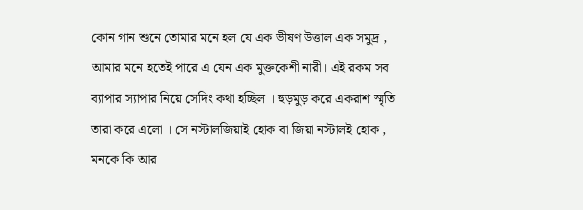কোন গান শুনে তোমার মনে হল যে এক ভীষণ উত্তাল এক সমুদ্র , আমার মনে হতেই পারে এ যেন এক মুক্তকেশী নারী। এই রকম সব ব্যাপার স্যাপার নিয়ে সেদিং কথা হচ্ছিল । হুড়মুড় করে একরাশ স্মৃতি তারা করে এলো । সে নস্টালজিয়াই হোক বা জিয়া নস্টালই হোক , মনকে কি আর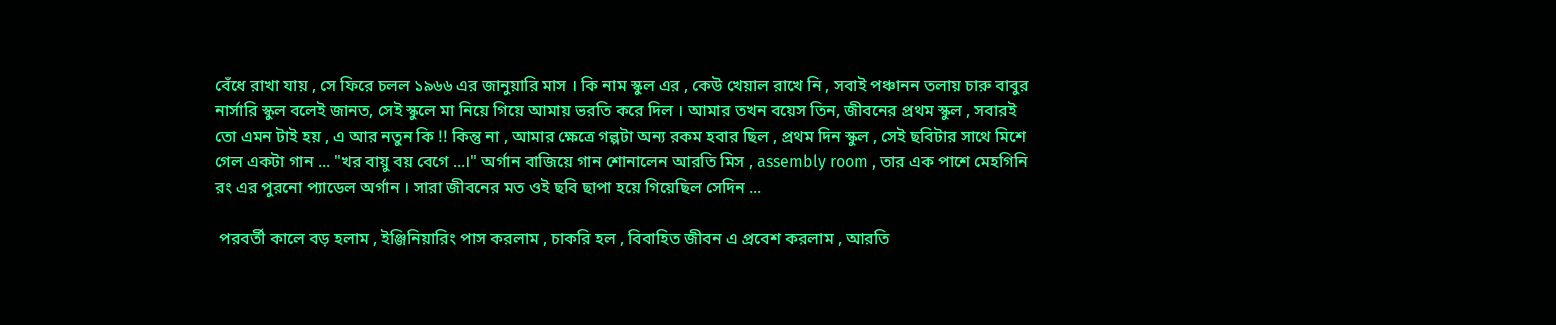বেঁধে রাখা যায় , সে ফিরে চলল ১৯৬৬ এর জানুয়ারি মাস । কি নাম স্কুল এর , কেউ খেয়াল রাখে নি , সবাই পঞ্চানন তলায় চারু বাবুর নার্সারি স্কুল বলেই জানত, সেই স্কুলে মা নিয়ে গিয়ে আমায় ভরতি করে দিল । আমার তখন বয়েস তিন, জীবনের প্রথম স্কুল , সবারই তো এমন টাই হয় , এ আর নতুন কি !! কিন্তু না , আমার ক্ষেত্রে গল্পটা অন্য রকম হবার ছিল , প্রথম দিন স্কুল , সেই ছবিটার সাথে মিশে গেল একটা গান ... "খর বায়ু বয় বেগে ...।" অর্গান বাজিয়ে গান শোনালেন আরতি মিস , assembly room , তার এক পাশে মেহগিনি রং এর পুরনো প্যাডেল অর্গান । সারা জীবনের মত ওই ছবি ছাপা হয়ে গিয়েছিল সেদিন ...

 পরবর্তী কালে বড় হলাম , ইঞ্জিনিয়ারিং পাস করলাম , চাকরি হল , বিবাহিত জীবন এ প্রবেশ করলাম , আরতি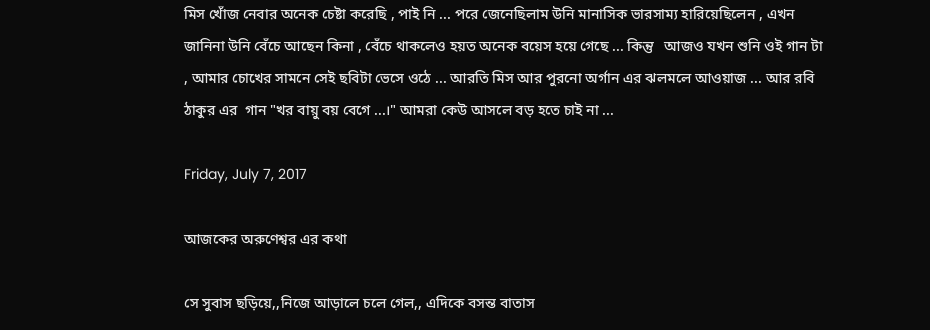মিস খোঁজ নেবার অনেক চেষ্টা করেছি , পাই নি ... পরে জেনেছিলাম উনি মানাসিক ভারসাম্য হারিয়েছিলেন , এখন জানিনা উনি বেঁচে আছেন কিনা , বেঁচে থাকলেও হয়ত অনেক বয়েস হয়ে গেছে ... কিন্তু   আজও যখন শুনি ওই গান টা , আমার চোখের সামনে সেই ছবিটা ভেসে ওঠে ... আরতি মিস আর পুরনো অর্গান এর ঝলমলে আওয়াজ ... আর রবি ঠাকুর এর  গান "খর বায়ু বয় বেগে ...।" আমরা কেউ আসলে বড় হতে চাই না ...

Friday, July 7, 2017

আজকের অরুণেশ্বর এর কথা

সে সুবাস ছড়িয়ে,,নিজে আড়ালে চলে গেল,, এদিকে বসন্ত বাতাস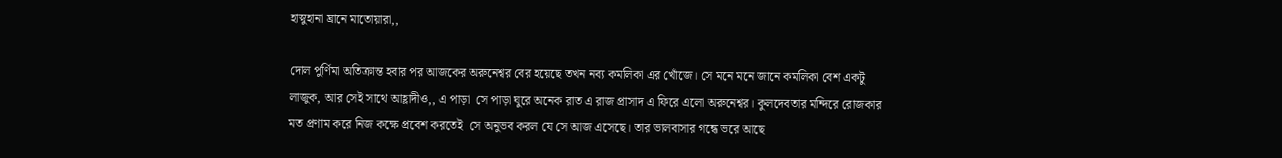হাস্নুহানা ঘ্রানে মাতোয়ারা,,

দোল পুর্ণিমা অতিক্রান্ত হবার পর আজকের অরুনেশ্বর বের হয়েছে তখন নব্য কমলিকা এর খোঁজে। সে মনে মনে জানে কমলিকা বেশ একটু লাজুক, আর সেই সাথে আহ্লাদীও,, এ পাড়া  সে পাড়া ঘুরে অনেক রাত এ রাজ প্রাসাদ এ ফিরে এলো অরুনেশ্বর। কুলদেবতার মন্দিরে রোজকার মত প্রণাম করে নিজ কক্ষে প্রবেশ করতেই  সে অনুভব করল যে সে আজ এসেছে। তার ভালবাসার গন্ধে ভরে আছে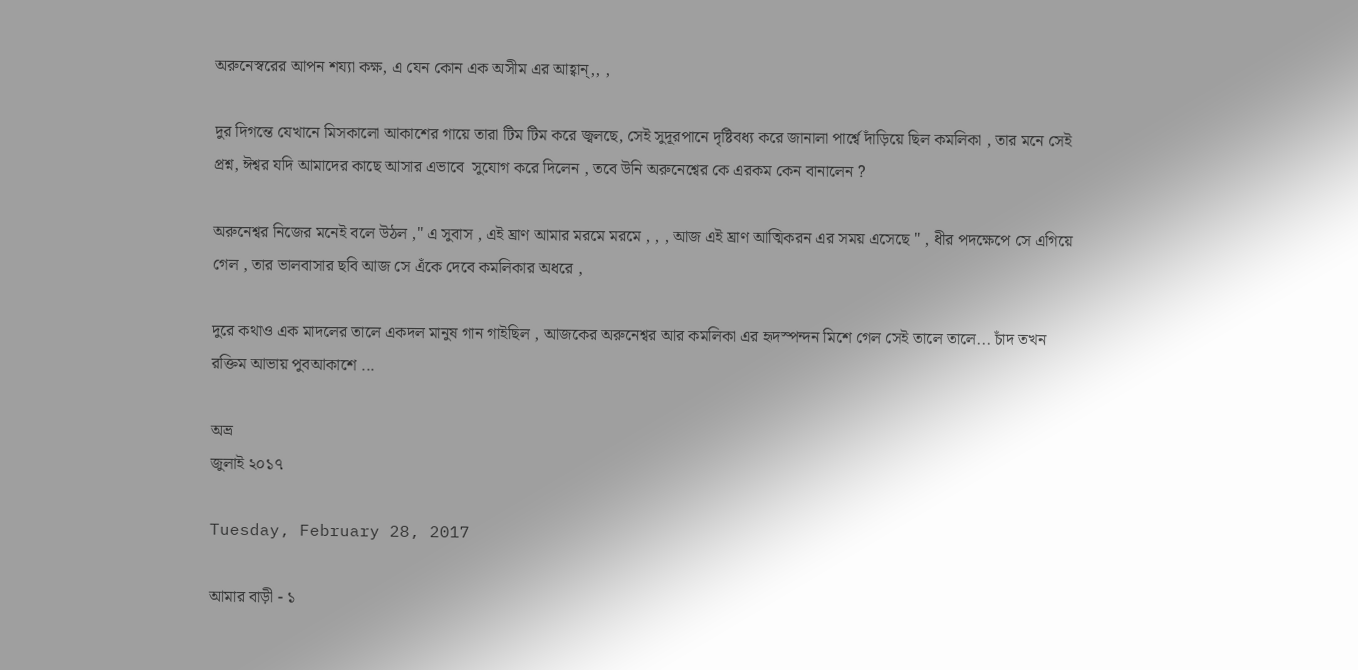অরুনেস্বরের আপন শয্যা কক্ষ, এ যেন কোন এক অসীম এর আহ্বান্,, ,

দুর দিগন্তে যেখানে মিসকালো আকাশের গায়ে তারা টিম টিম করে জ্বলছে, সেই সুদূরপানে দৃষ্টিবধ্য করে জানালা পার্শ্বে দাঁড়িয়ে ছিল কমলিকা , তার মনে সেই প্রশ্ন, ঈশ্বর যদি আমাদের কাছে আসার এভাবে  সুযোগ করে দিলেন , তবে উনি অরুনেশ্বের কে এরকম কেন বানালেন ?

অরুনেশ্বর নিজের মনেই বলে উঠল ," এ সুবাস , এই ঘ্রাণ আমার মরমে মরমে , , , আজ এই ঘ্রাণ আত্মিকরন এর সময় এসেছে " , ধীর পদক্ষেপে সে এগিয়ে গেল , তার ভালবাসার ছবি আজ সে এঁকে দেবে কমলিকার অধরে ,

দুরে কথাও এক মাদলের তালে একদল মানুষ গান গাইছিল , আজকের অরুনেশ্বর আর কমলিকা এর হৃদস্পন্দন মিশে গেল সেই তালে তালে... চাঁদ তখন রক্তিম আভায় পুবআকাশে ...

অভ্র
জুলাই ২০১৭

Tuesday, February 28, 2017

আমার বাড়ী - ১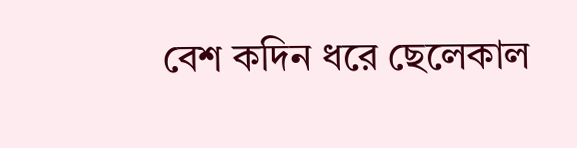বেশ কদিন ধরে ছেলেকাল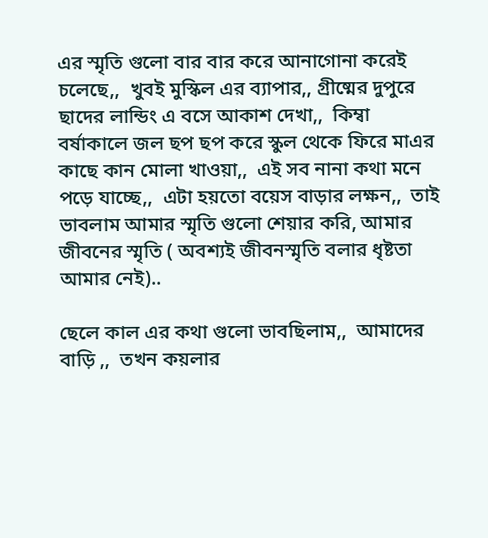এর স্মৃতি গুলো বার বার করে আনাগোনা করেই চলেছে,,  খুবই মুস্কিল এর ব্যাপার,, গ্রীষ্মের দুপুরে ছাদের লান্ডিং এ বসে আকাশ দেখা,,  কিম্বা বর্ষাকালে জল ছপ ছপ করে স্কুল থেকে ফিরে মাএর কাছে কান মোলা খাওয়া,,  এই সব নানা কথা মনে পড়ে যাচ্ছে,,  এটা হয়তো বয়েস বাড়ার লক্ষন,,  তাই ভাবলাম আমার স্মৃতি গুলো শেয়ার করি, আমার জীবনের স্মৃতি ( অবশ্যই জীবনস্মৃতি বলার ধৃষ্টতা আমার নেই)..

ছেলে কাল এর কথা গুলো ভাবছিলাম,,  আমাদের বাড়ি ,,  তখন কয়লার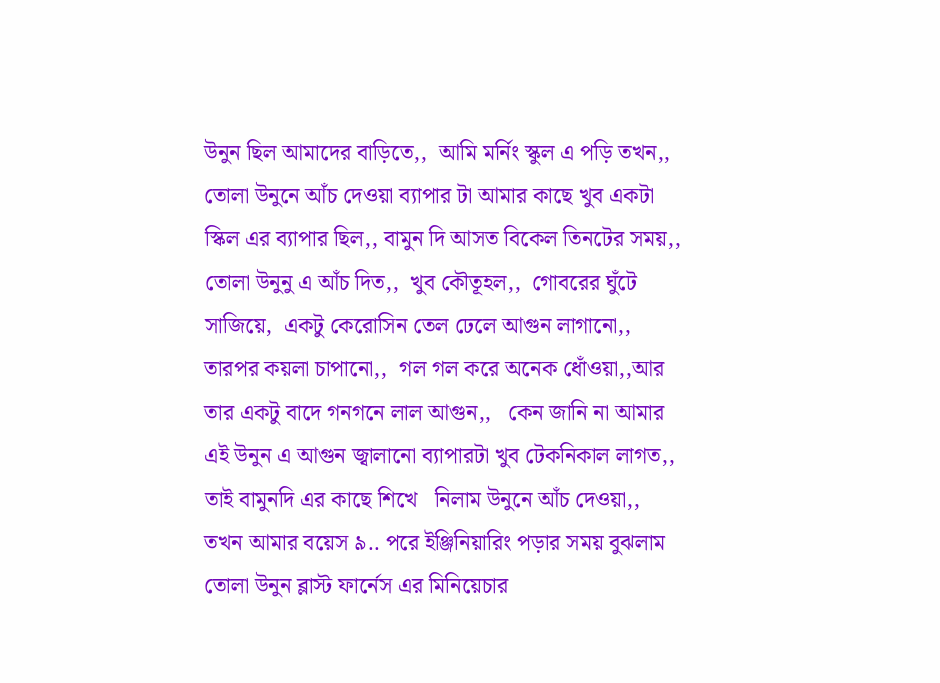উনুন ছিল আমাদের বাড়িতে,,  আমি মর্নিং স্কুল এ পড়ি তখন,,  তোলা উনুনে আঁচ দেওয়া ব্যাপার টা আমার কাছে খুব একটা স্কিল এর ব্যাপার ছিল,, বামুন দি আসত বিকেল তিনটের সময়,, তোলা উনুনু এ আঁচ দিত,,  খুব কৌতূহল,,  গোবরের ঘুঁটে সাজিয়ে,  একটু কেরোসিন তেল ঢেলে আগুন লাগানো,, তারপর কয়লা চাপানো,,  গল গল করে অনেক ধোঁওয়া,,আর তার একটু বাদে গনগনে লাল আগুন,,   কেন জানি না আমার এই উনুন এ আগুন জ্বালানো ব্যাপারটা খুব টেকনিকাল লাগত,, তাই বামুনদি এর কাছে শিখে   নিলাম উনুনে আঁচ দেওয়া,,  তখন আমার বয়েস ৯.. পরে ইঞ্জিনিয়ারিং পড়ার সময় বুঝলাম তোলা উনুন ব্লাস্ট ফার্নেস এর মিনিয়েচার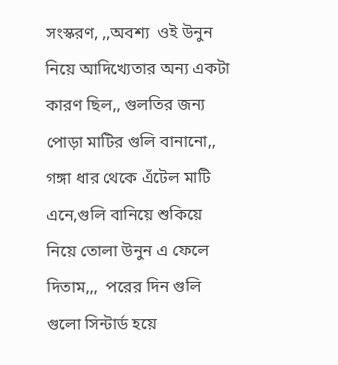সংস্করণ, ,,অবশ্য  ওই উনুন নিয়ে আদিখ্যেতার অন্য একটা কারণ ছিল,, গুলতির জন্য পোড়া মাটির গুলি বানানো,,  গঙ্গা ধার থেকে এঁটেল মাটি এনে,গুলি বানিয়ে শুকিয়ে নিয়ে তোলা উনুন এ ফেলে দিতাম,,,  পরের দিন গুলি গুলো সিন্টার্ড হয়ে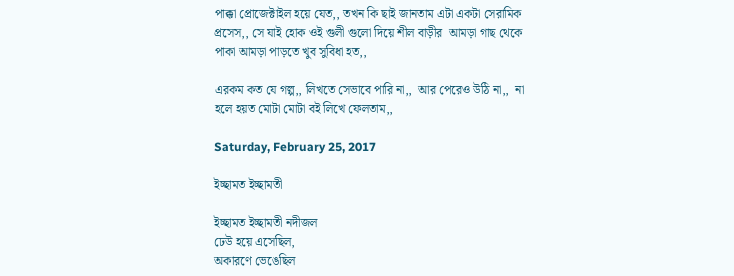পাক্কা প্রোজেক্টাইল হয়ে যেত,, তখন কি ছাই জানতাম এটা একটা সেরামিক প্রসেস,, সে যাই হোক ওই গুলী গুলো দিয়ে শীল বাড়ীর  আমড়া গাছ থেকে  পাকা আমড়া পাড়তে খুব সুবিধা হত,,

এরকম কত যে গল্প,, লিখতে সেভাবে পারি না,,  আর পেরেও উঠি না,,  না হলে হয়ত মোটা মোটা বই লিখে ফেলতাম,,

Saturday, February 25, 2017

ইচ্ছামত ইচ্ছামতী

ইচ্ছামত ইচ্ছামতী নদীজল
ঢেউ হয়ে এসেছিল,
অকারণে ভেঙেছিল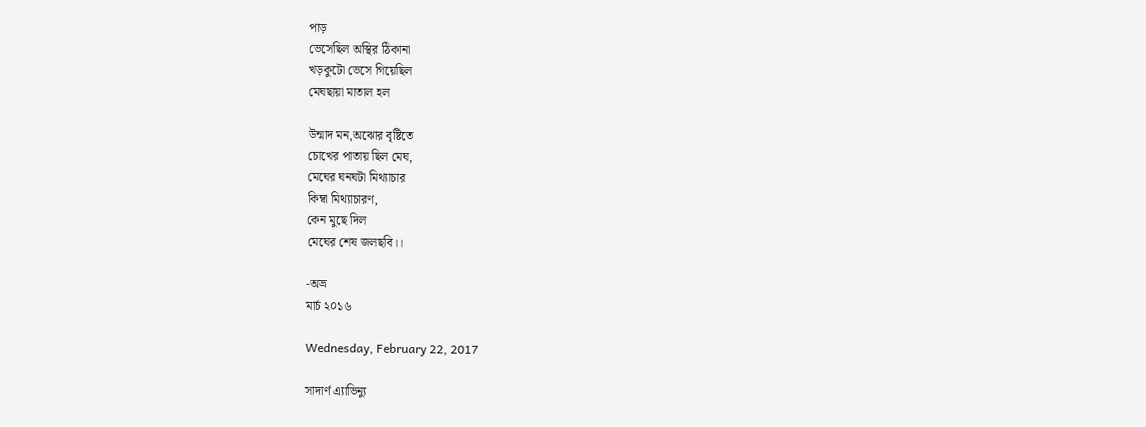পাড়
ভেসেছিল অস্থির ঠিকানা
খড়কুটো ভেসে গিয়েছিল
মেঘছায়া মাতাল হল

উন্মাদ মন,অঝোর বৃষ্টিতে
চোখের পাতায় ছিল মেঘ,
মেঘের ঘনঘটা মিথ্যাচার
কিম্বা মিথ্যাচারণ,
কেন মুছে দিল
মেঘের শেষ জলছবি।।

-অভ্র
মার্চ ২০১৬

Wednesday, February 22, 2017

সাদার্ণ এ্যাভিন্যু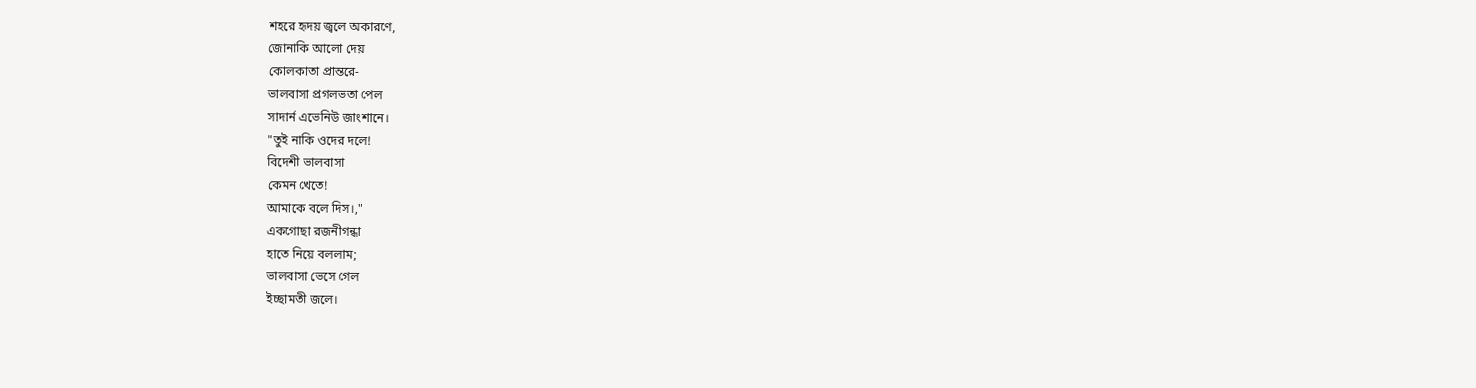শহরে হৃদয় জ্বলে অকারণে,
জোনাকি আলো দেয়
কোলকাতা প্রান্তরে-
ভালবাসা প্রগলভতা পেল
সাদার্ন এভেনিউ জাংশানে।
"তুই নাকি ওদের দলে!
বিদেশী ভালবাসা
কেমন খেতে!
আমাকে বলে দিস।,"
একগোছা রজনীগন্ধা
হাতে নিয়ে বললাম;
ভালবাসা ভেসে গেল
ইচ্ছামতী জলে।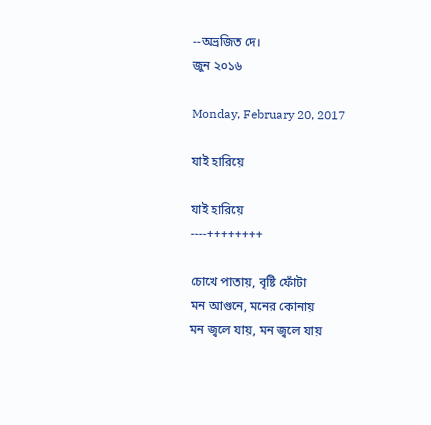--অভ্রজিত দে।
জুন ২০১৬

Monday, February 20, 2017

যাই হারিয়ে

যাই হারিয়ে
----++++++++

চোখে পাতায়, বৃষ্টি ফোঁটা
মন আগুনে, মনের কোনায়
মন জ্বলে যায়, মন জ্বলে যায়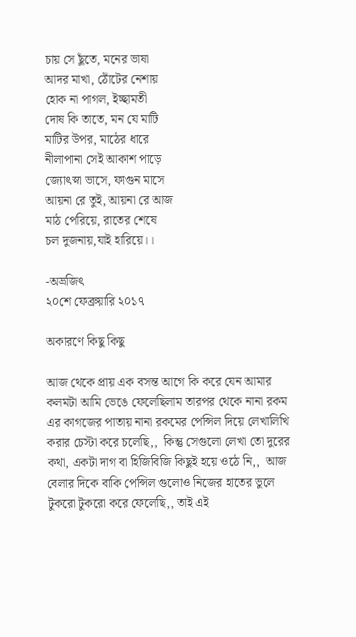চায় সে ছুঁতে, মনের ভাষা
আদর মাখা, ঠোঁটের নেশায়
হোক না পাগল, ইচ্ছামতী
দোষ কি তাতে, মন যে মাটি
মাটির উপর, মাঠের ধারে
নীলাপানা সেই আকাশ পাড়ে
জ্যোৎস্না ভাসে, ফাগুন মাসে
আয়না রে তুই, আয়না রে আজ
মাঠ পেরিয়ে, রাতের শেষে
চল দুজনায়,যাই হারিয়ে।।

-অভ্রজিৎ
২০শে ফেব্রুয়ারি ২০১৭

অকারণে কিছু কিছু

আজ থেকে প্রায় এক বসন্ত আগে কি করে যেন আমার কলমটা আমি ভেঙে ফেলেছিলাম তারপর থেকে নানা রকম এর কাগজের পাতায় নানা রকমের পেন্সিল দিয়ে লেখালিখি করার চেস্টা করে চলেছি,,  কিন্তু সেগুলো লেখা তো দুরের কথা, একটা দাগ বা হিজিবিজি কিছুই হয়ে ওঠে নি,,  আজ বেলার দিকে বাকি পেন্সিল গুলোও নিজের হাতের ভুলে টুকরো টুকরো করে ফেলেছি,, তাই এই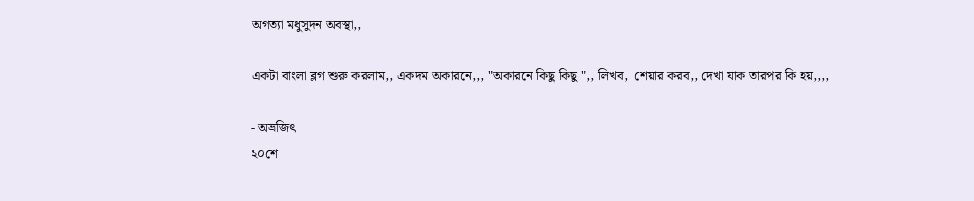অগত্যা মধুসুদন অবস্থা,,

একটা বাংলা ব্লগ শুরু করলাম,, একদম অকারনে,,, "অকারনে কিছু কিছু ",, লিখব,  শেয়ার করব,, দেখা যাক তারপর কি হয়,,,,

- অভ্রজিৎ
২০শে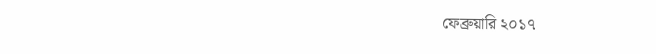ফেব্রুয়ারি ২০১৭